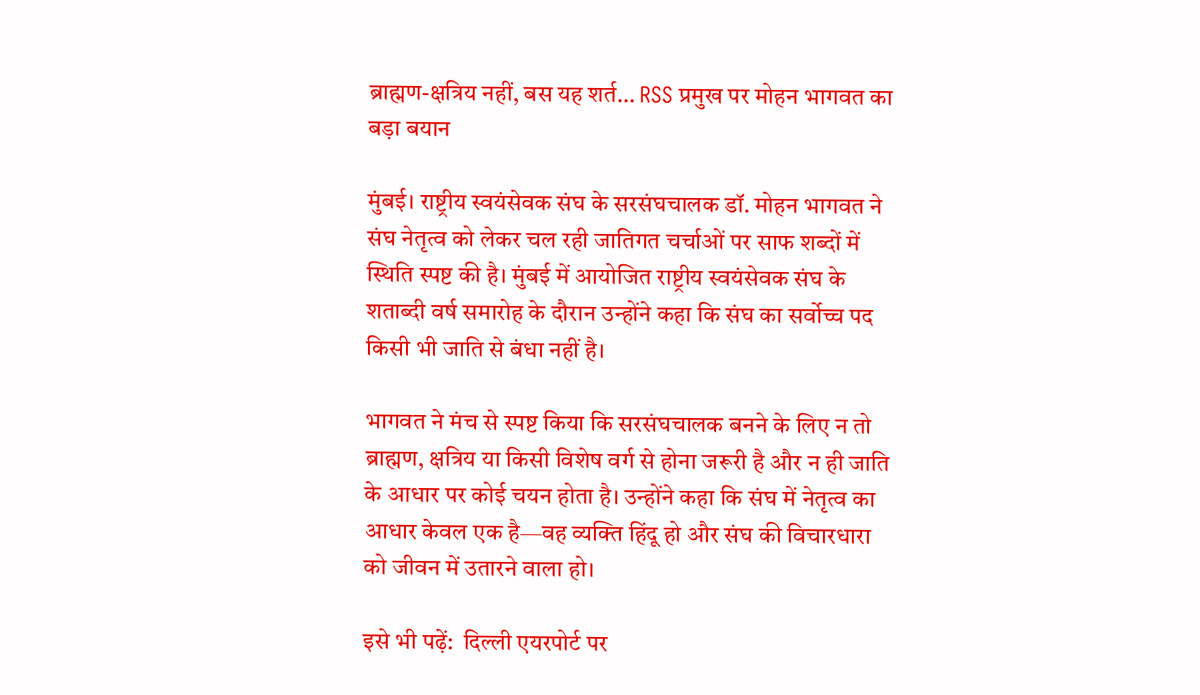ब्राह्मण-क्षत्रिय नहीं, बस यह शर्त… RSS प्रमुख पर मोहन भागवत का बड़ा बयान

मुंबई। राष्ट्रीय स्वयंसेवक संघ के सरसंघचालक डॉ. मोहन भागवत ने संघ नेतृत्व को लेकर चल रही जातिगत चर्चाओं पर साफ शब्दों में स्थिति स्पष्ट की है। मुंबई में आयोजित राष्ट्रीय स्वयंसेवक संघ के शताब्दी वर्ष समारोह के दौरान उन्होंने कहा कि संघ का सर्वोच्च पद किसी भी जाति से बंधा नहीं है।

भागवत ने मंच से स्पष्ट किया कि सरसंघचालक बनने के लिए न तो ब्राह्मण, क्षत्रिय या किसी विशेष वर्ग से होना जरूरी है और न ही जाति के आधार पर कोई चयन होता है। उन्होंने कहा कि संघ में नेतृत्व का आधार केवल एक है—वह व्यक्ति हिंदू हो और संघ की विचारधारा को जीवन में उतारने वाला हो।

इसे भी पढ़ें:  दिल्ली एयरपोर्ट पर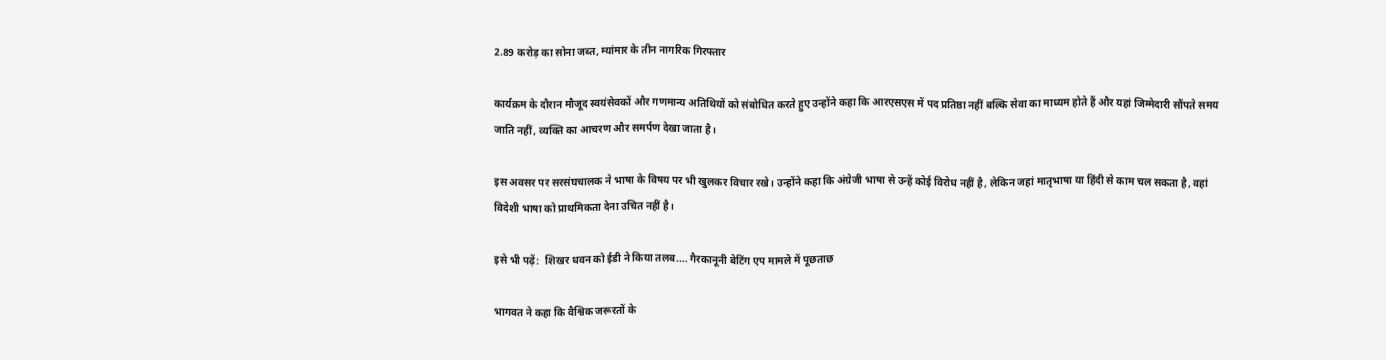2.89 करोड़ का सोना जब्त, म्यांमार के तीन नागरिक गिरफ्तार

कार्यक्रम के दौरान मौजूद स्वयंसेवकों और गणमान्य अतिथियों को संबोधित करते हुए उन्होंने कहा कि आरएसएस में पद प्रतिष्ठा नहीं बल्कि सेवा का माध्यम होते हैं और यहां जिम्मेदारी सौंपते समय जाति नहीं, व्यक्ति का आचरण और समर्पण देखा जाता है।

इस अवसर पर सरसंघचालक ने भाषा के विषय पर भी खुलकर विचार रखे। उन्होंने कहा कि अंग्रेजी भाषा से उन्हें कोई विरोध नहीं है, लेकिन जहां मातृभाषा या हिंदी से काम चल सकता है, वहां विदेशी भाषा को प्राथमिकता देना उचित नहीं है।

इसे भी पढ़ें:  शिखर धवन को ईडी ने किया तलब.... गैरकानूनी बेटिंग एप मामले में पूछताछ

भागवत ने कहा कि वैश्विक जरूरतों के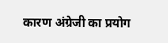कारण अंग्रेजी का प्रयोग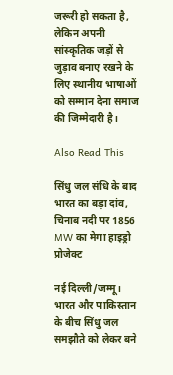जरूरी हो सकता है, लेकिन अपनी सांस्कृतिक जड़ों से जुड़ाव बनाए रखने के लिए स्थानीय भाषाओं को सम्मान देना समाज की जिम्मेदारी है।

Also Read This

सिंधु जल संधि के बाद भारत का बड़ा दांव, चिनाब नदी पर 1856 MW का मेगा हाइड्रो प्रोजेक्ट

नई दिल्ली/जम्मू। भारत और पाकिस्तान के बीच सिंधु जल समझौते को लेकर बने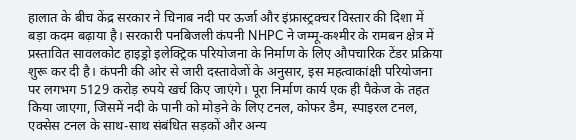हालात के बीच केंद्र सरकार ने चिनाब नदी पर ऊर्जा और इंफ्रास्ट्रक्चर विस्तार की दिशा में बड़ा कदम बढ़ाया है। सरकारी पनबिजली कंपनी NHPC ने जम्मू-कश्मीर के रामबन क्षेत्र में प्रस्तावित सावलकोट हाइड्रो इलेक्ट्रिक परियोजना के निर्माण के लिए औपचारिक टेंडर प्रक्रिया शुरू कर दी है। कंपनी की ओर से जारी दस्तावेजों के अनुसार, इस महत्वाकांक्षी परियोजना पर लगभग 5129 करोड़ रुपये खर्च किए जाएंगे। पूरा निर्माण कार्य एक ही पैकेज के तहत किया जाएगा, जिसमें नदी के पानी को मोड़ने के लिए टनल, कोफर डैम, स्पाइरल टनल, एक्सेस टनल के साथ-साथ संबंधित सड़कों और अन्य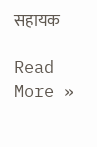सहायक

Read More »